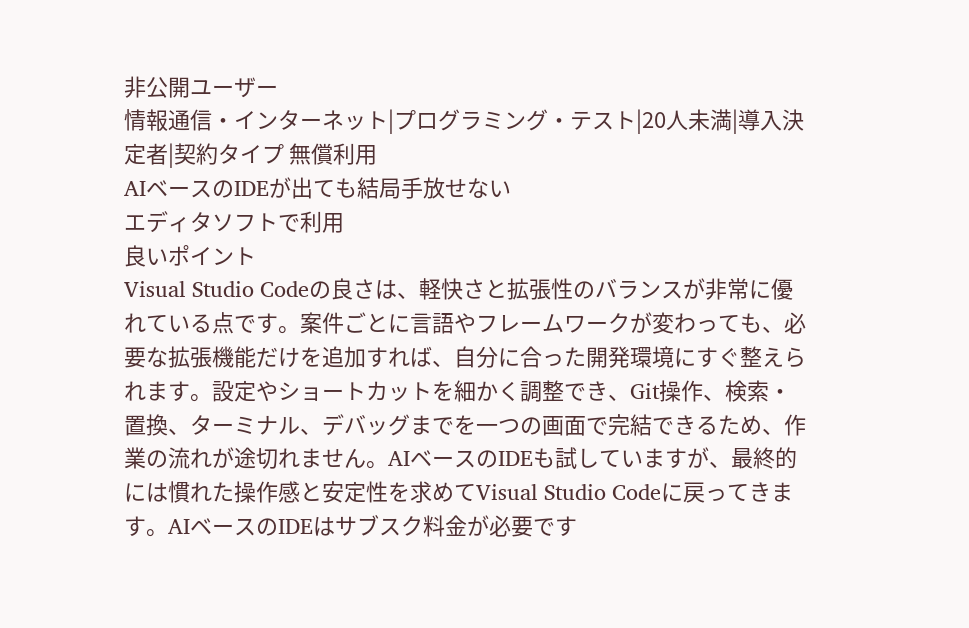非公開ユーザー
情報通信・インターネット|プログラミング・テスト|20人未満|導入決定者|契約タイプ 無償利用
AIベースのIDEが出ても結局手放せない
エディタソフトで利用
良いポイント
Visual Studio Codeの良さは、軽快さと拡張性のバランスが非常に優れている点です。案件ごとに言語やフレームワークが変わっても、必要な拡張機能だけを追加すれば、自分に合った開発環境にすぐ整えられます。設定やショートカットを細かく調整でき、Git操作、検索・置換、ターミナル、デバッグまでを一つの画面で完結できるため、作業の流れが途切れません。AIベースのIDEも試していますが、最終的には慣れた操作感と安定性を求めてVisual Studio Codeに戻ってきます。AIベースのIDEはサブスク料金が必要です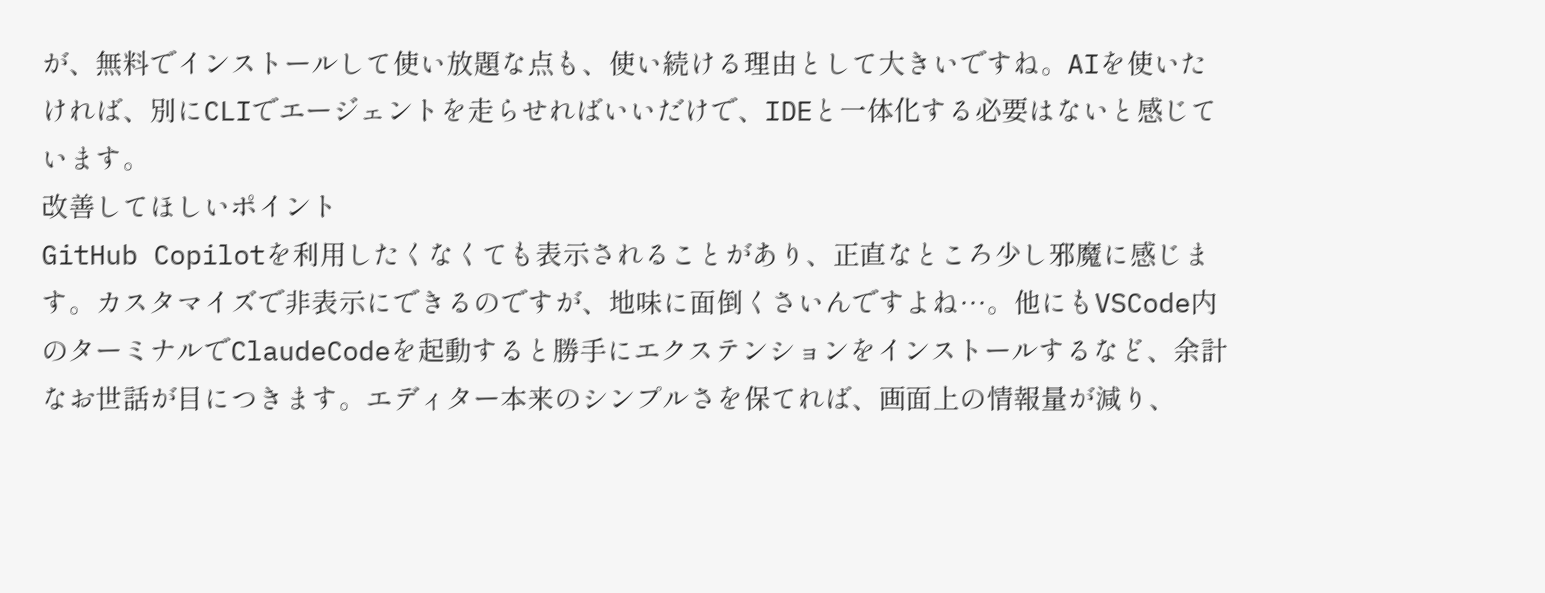が、無料でインストールして使い放題な点も、使い続ける理由として大きいですね。AIを使いたければ、別にCLIでエージェントを走らせればいいだけで、IDEと一体化する必要はないと感じています。
改善してほしいポイント
GitHub Copilotを利用したくなくても表示されることがあり、正直なところ少し邪魔に感じます。カスタマイズで非表示にできるのですが、地味に面倒くさいんですよね…。他にもVSCode内のターミナルでClaudeCodeを起動すると勝手にエクステンションをインストールするなど、余計なお世話が目につきます。エディター本来のシンプルさを保てれば、画面上の情報量が減り、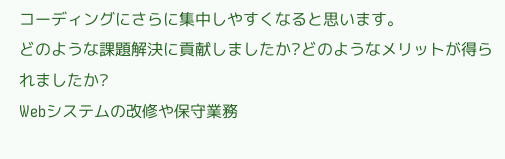コーディングにさらに集中しやすくなると思います。
どのような課題解決に貢献しましたか?どのようなメリットが得られましたか?
Webシステムの改修や保守業務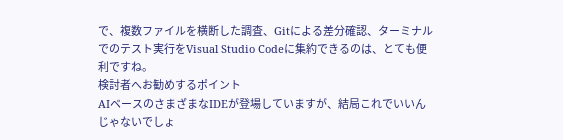で、複数ファイルを横断した調査、Gitによる差分確認、ターミナルでのテスト実行をVisual Studio Codeに集約できるのは、とても便利ですね。
検討者へお勧めするポイント
AIベースのさまざまなIDEが登場していますが、結局これでいいんじゃないでしょ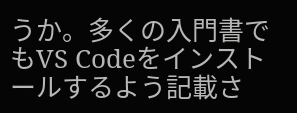うか。多くの入門書でもVS Codeをインストールするよう記載さ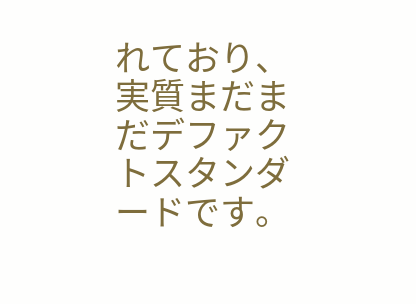れており、実質まだまだデファクトスタンダードです。